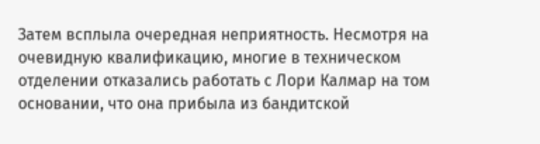Затем всплыла очередная неприятность. Несмотря на очевидную квалификацию, многие в техническом отделении отказались работать с Лори Калмар на том основании, что она прибыла из бандитской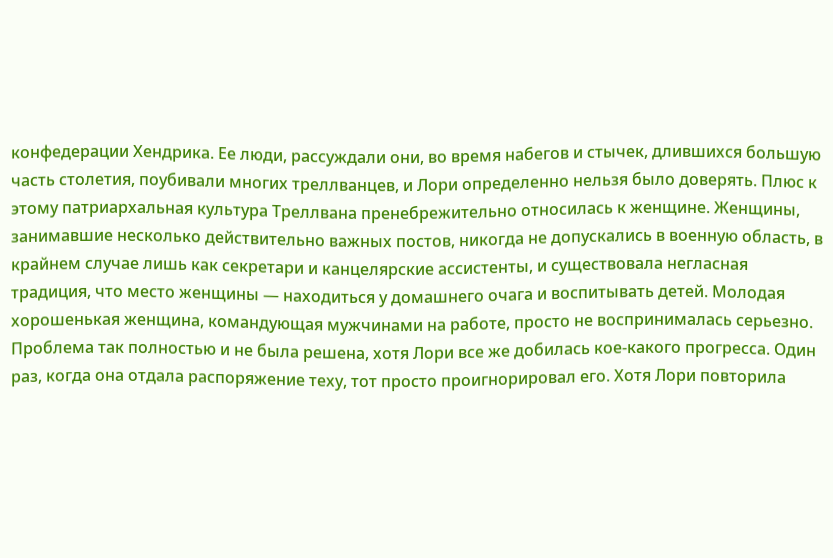конфедерации Хендрика. Ее люди, рассуждали они, во время набегов и стычек, длившихся большую часть столетия, поубивали многих треллванцев, и Лори определенно нельзя было доверять. Плюс к этому патриархальная культура Треллвана пренебрежительно относилась к женщине. Женщины, занимавшие несколько действительно важных постов, никогда не допускались в военную область, в крайнем случае лишь как секретари и канцелярские ассистенты, и существовала негласная традиция, что место женщины — находиться у домашнего очага и воспитывать детей. Молодая хорошенькая женщина, командующая мужчинами на работе, просто не воспринималась серьезно.
Проблема так полностью и не была решена, хотя Лори все же добилась кое-какого прогресса. Один раз, когда она отдала распоряжение теху, тот просто проигнорировал его. Хотя Лори повторила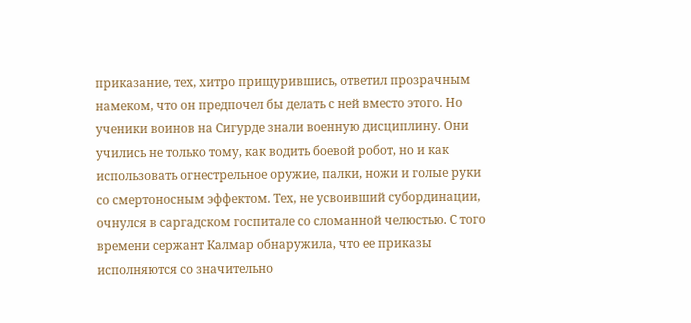приказание, тех, хитро прищурившись, ответил прозрачным намеком, что он предпочел бы делать с ней вместо этого. Но ученики воинов на Сигурде знали военную дисциплину. Они учились не только тому, как водить боевой робот, но и как использовать огнестрельное оружие, палки, ножи и голые руки со смертоносным эффектом. Тех, не усвоивший субординации, очнулся в саргадском госпитале со сломанной челюстью. С того времени сержант Калмар обнаружила, что ее приказы исполняются со значительно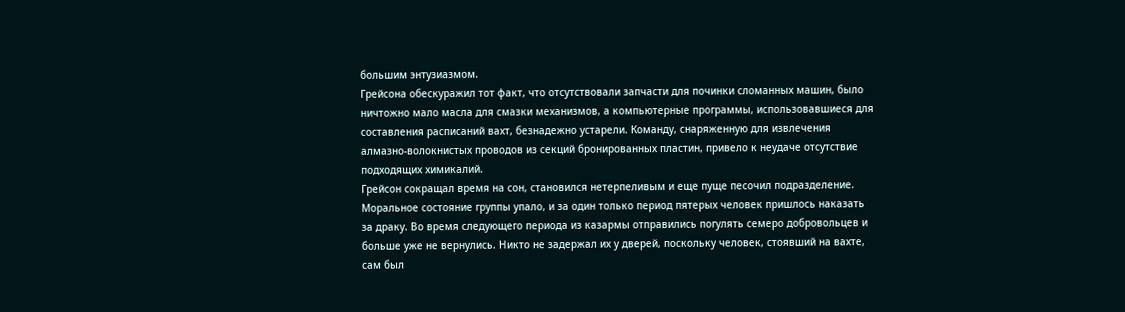большим энтузиазмом.
Грейсона обескуражил тот факт, что отсутствовали запчасти для починки сломанных машин, было ничтожно мало масла для смазки механизмов, а компьютерные программы, использовавшиеся для составления расписаний вахт, безнадежно устарели. Команду, снаряженную для извлечения алмазно-волокнистых проводов из секций бронированных пластин, привело к неудаче отсутствие подходящих химикалий.
Грейсон сокращал время на сон, становился нетерпеливым и еще пуще песочил подразделение. Моральное состояние группы упало, и за один только период пятерых человек пришлось наказать за драку. Во время следующего периода из казармы отправились погулять семеро добровольцев и больше уже не вернулись. Никто не задержал их у дверей, поскольку человек, стоявший на вахте, сам был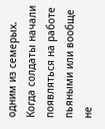одним из семерых. Когда солдаты начали появляться на работе пьяными или вообще не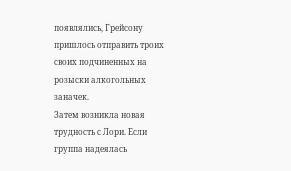появлялись, Грейсону пришлось отправить троих своих подчиненных на розыски алкогольных заначек.
Затем возникла новая трудность с Лори. Если группа надеялась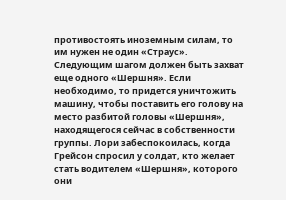противостоять иноземным силам, то им нужен не один «Страус». Следующим шагом должен быть захват еще одного «Шершня». Если необходимо, то придется уничтожить машину, чтобы поставить его голову на место разбитой головы «Шершня», находящегося сейчас в собственности группы. Лори забеспокоилась, когда Грейсон спросил у солдат, кто желает стать водителем «Шершня», которого они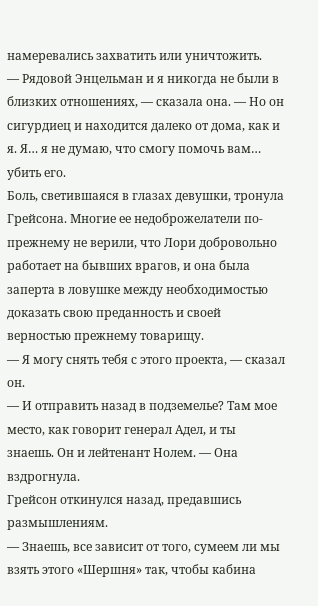намеревались захватить или уничтожить.
— Рядовой Энцельман и я никогда не были в близких отношениях, — сказала она. — Но он сигурдиец и находится далеко от дома, как и я. Я… я не думаю, что смогу помочь вам… убить его.
Боль, светившаяся в глазах девушки, тронула Грейсона. Многие ее недоброжелатели по-прежнему не верили, что Лори добровольно работает на бывших врагов, и она была заперта в ловушке между необходимостью доказать свою преданность и своей верностью прежнему товарищу.
— Я могу снять тебя с этого проекта, — сказал он.
— И отправить назад в подземелье? Там мое место, как говорит генерал Адел, и ты знаешь. Он и лейтенант Нолем. — Она вздрогнула.
Грейсон откинулся назад, предавшись размышлениям.
— Знаешь, все зависит от того, сумеем ли мы взять этого «Шершня» так, чтобы кабина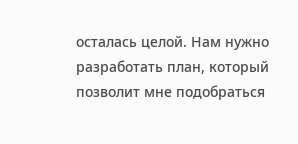осталась целой. Нам нужно разработать план, который позволит мне подобраться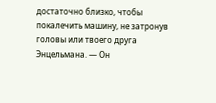достаточно близко, чтобы покалечить машину, не затронув головы или твоего друга Энцельмана. — Он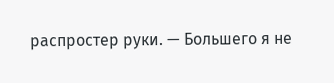распростер руки. — Большего я не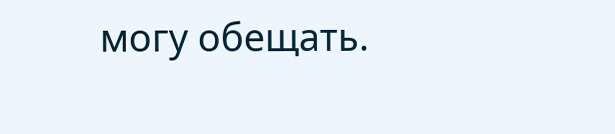могу обещать.